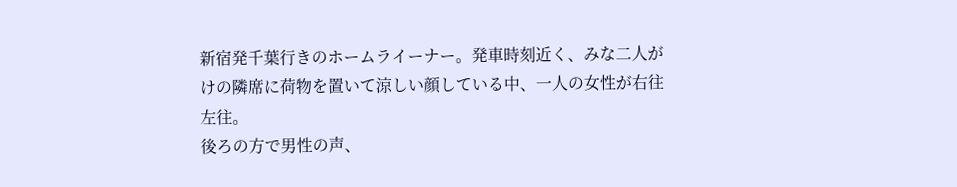新宿発千葉行きのホームライーナー。発車時刻近く、みな二人がけの隣席に荷物を置いて涼しい顔している中、一人の女性が右往左往。
後ろの方で男性の声、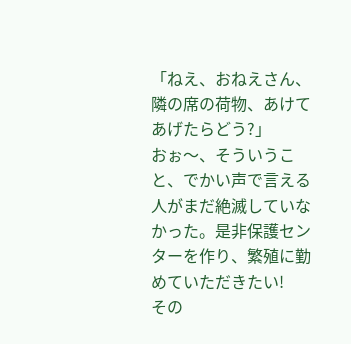「ねえ、おねえさん、隣の席の荷物、あけてあげたらどう?」
おぉ〜、そういうこと、でかい声で言える人がまだ絶滅していなかった。是非保護センターを作り、繁殖に勤めていただきたい!
その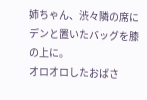姉ちゃん、渋々隣の席にデンと置いたバッグを膝の上に。
オロオロしたおばさ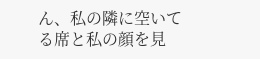ん、私の隣に空いてる席と私の顔を見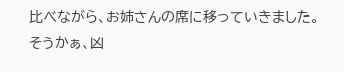比べながら、お姉さんの席に移っていきました。
そうかぁ、凶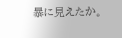暴に見えたか。